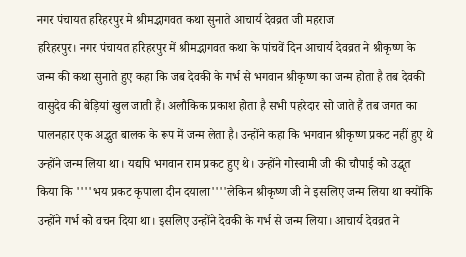नगर पंचायत हरिहरपुर मे श्रीमद्भागवत कथा सुनाते आचार्य देवव्रत जी महराज
हरिहरपुर। नगर पंचायत हरिहरपुर में श्रीमद्भागवत कथा के पांचवें दिन आचार्य देवव्रत ने श्रीकृष्ण के जन्म की कथा सुनाते हुए कहा कि जब देवकी के गर्भ से भगवान श्रीकृष्ण का जन्म होता है तब देवकी वासुदेव की बेड़ियां खुल जाती हैं। अलौकिक प्रकाश होता है सभी पहरेदार सो जाते हैं तब जगत का पालनहार एक अद्भुत बालक के रूप में जन्म लेता है। उन्होंने कहा कि भगवान श्रीकृष्ण प्रकट नहीं हुए थे उन्होंने जन्म लिया था। यद्यपि भगवान राम प्रकट हुए थे। उन्होंने गोस्वामी जी की चौपाई को उद्घृत किया कि ''''भय प्रकट कृपाला दीन दयाला''''लेकिन श्रीकृष्ण जी ने इसलिए जन्म लिया था क्योंकि उन्होंने गर्भ को वचन दिया था। इसलिए उन्होंने देवकी के गर्भ से जन्म लिया। आचार्य देवव्रत ने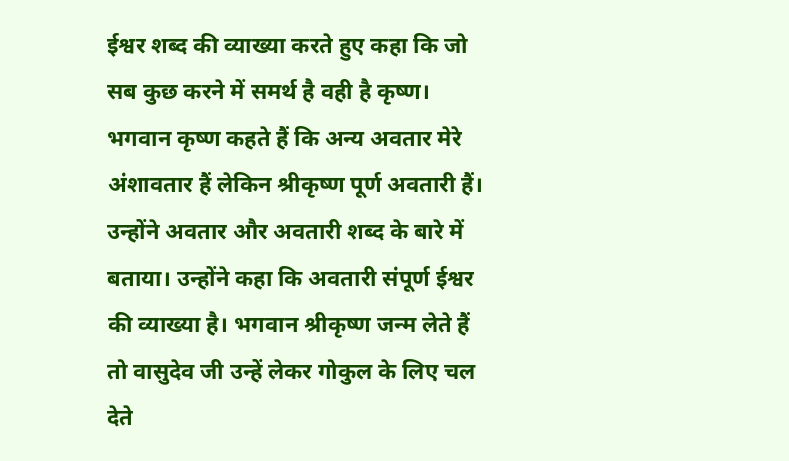ईश्वर शब्द की व्याख्या करते हुए कहा कि जो सब कुछ करने में समर्थ है वही है कृष्ण। भगवान कृष्ण कहते हैं कि अन्य अवतार मेरे अंशावतार हैं लेकिन श्रीकृष्ण पूर्ण अवतारी हैं। उन्होंने अवतार और अवतारी शब्द के बारे में बताया। उन्होंने कहा कि अवतारी संपूर्ण ईश्वर की व्याख्या है। भगवान श्रीकृष्ण जन्म लेते हैं तो वासुदेव जी उन्हें लेकर गोकुल के लिए चल देते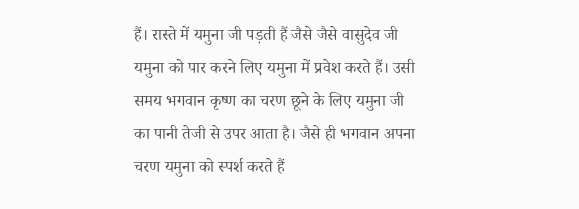हैं। रास्ते में यमुना जी पड़ती हैं जैसे जैसे वासुदेव जी यमुना को पार करने लिए यमुना में प्रवेश करते हैं। उसी समय भगवान कृष्ण का चरण छूने के लिए यमुना जी का पानी तेजी से उपर आता है। जैसे ही भगवान अपना चरण यमुना को स्पर्श करते हैं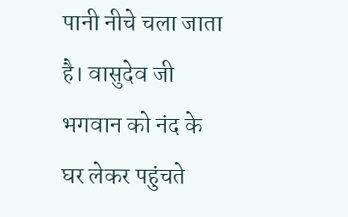पानी नीचे चला जाता है। वासुदेव जी भगवान को नंद के घर लेकर पहुंचते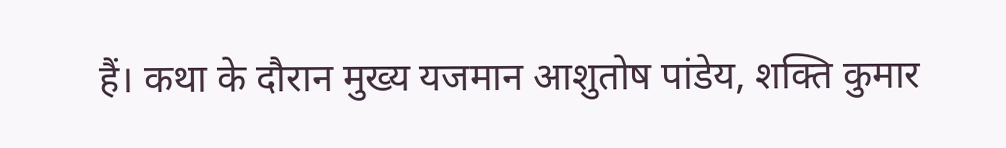हैं। कथा के दौरान मुख्य यजमान आशुतोष पांडेय, शक्ति कुमार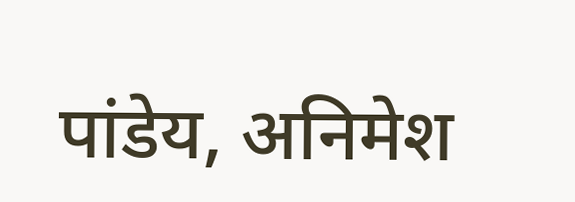पांडेय, अनिमेश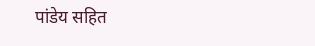पांडेय सहित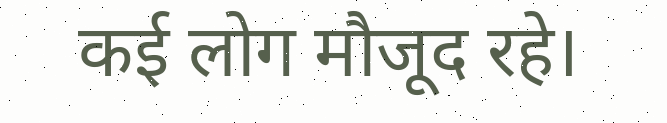कई लोग मौजूद रहे।